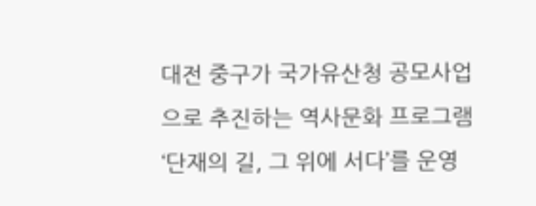대전 중구가 국가유산청 공모사업으로 추진하는 역사문화 프로그램 ‘단재의 길, 그 위에 서다’를 운영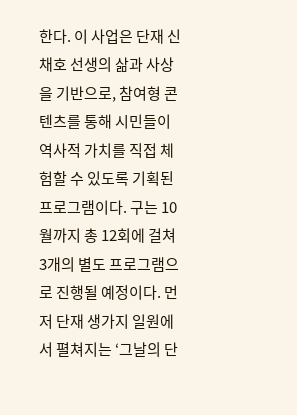한다. 이 사업은 단재 신채호 선생의 삶과 사상을 기반으로, 참여형 콘텐츠를 통해 시민들이 역사적 가치를 직접 체험할 수 있도록 기획된 프로그램이다. 구는 10월까지 총 12회에 걸쳐 3개의 별도 프로그램으로 진행될 예정이다. 먼저 단재 생가지 일원에서 펼쳐지는 ‘그날의 단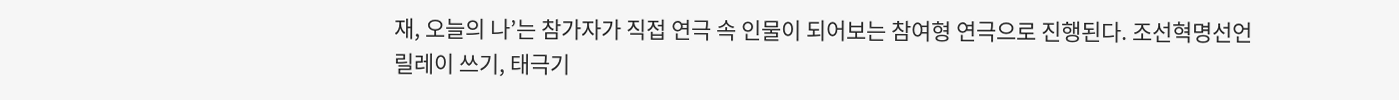재, 오늘의 나’는 참가자가 직접 연극 속 인물이 되어보는 참여형 연극으로 진행된다. 조선혁명선언 릴레이 쓰기, 태극기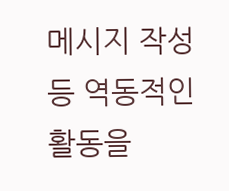메시지 작성 등 역동적인 활동을